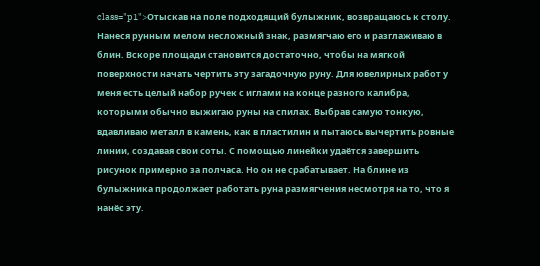class="p1">Отыскав на поле подходящий булыжник, возвращаюсь к столу. Нанеся рунным мелом несложный знак, размягчаю его и разглаживаю в блин. Вскоре площади становится достаточно, чтобы на мягкой поверхности начать чертить эту загадочную руну. Для ювелирных работ у меня есть целый набор ручек с иглами на конце разного калибра, которыми обычно выжигаю руны на спилах. Выбрав самую тонкую, вдавливаю металл в камень, как в пластилин и пытаюсь вычертить ровные линии, создавая свои соты. С помощью линейки удаётся завершить рисунок примерно за полчаса. Но он не срабатывает. На блине из булыжника продолжает работать руна размягчения несмотря на то, что я нанёс эту.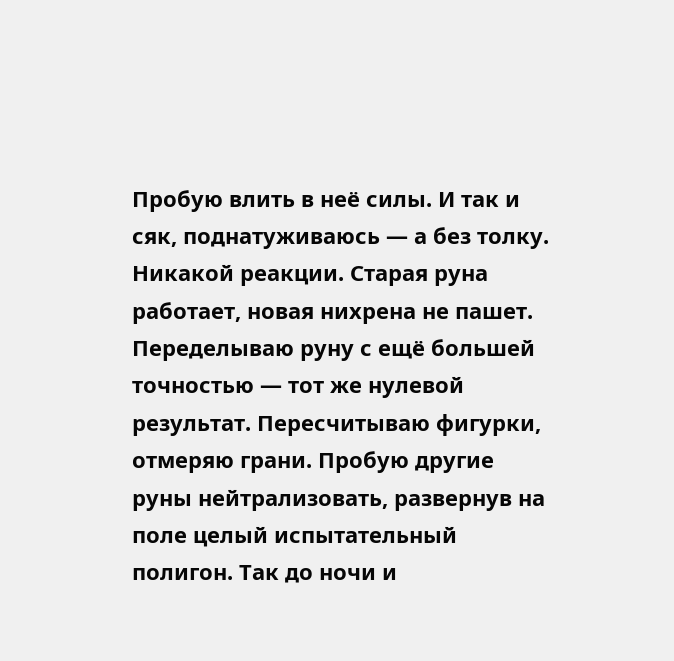Пробую влить в неё силы. И так и сяк, поднатуживаюсь — а без толку. Никакой реакции. Старая руна работает, новая нихрена не пашет.
Переделываю руну с ещё большей точностью — тот же нулевой результат. Пересчитываю фигурки, отмеряю грани. Пробую другие руны нейтрализовать, развернув на поле целый испытательный полигон. Так до ночи и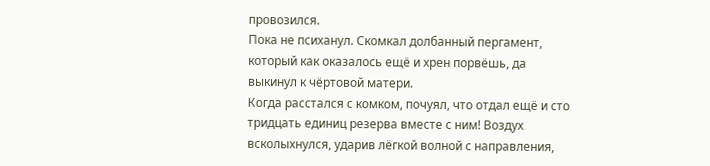провозился.
Пока не психанул. Скомкал долбанный пергамент, который как оказалось ещё и хрен порвёшь, да выкинул к чёртовой матери.
Когда расстался с комком, почуял, что отдал ещё и сто тридцать единиц резерва вместе с ним! Воздух всколыхнулся, ударив лёгкой волной с направления,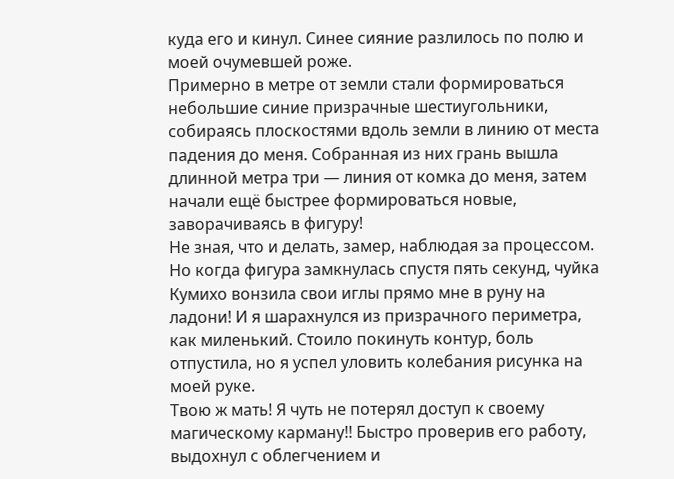куда его и кинул. Синее сияние разлилось по полю и моей очумевшей роже.
Примерно в метре от земли стали формироваться небольшие синие призрачные шестиугольники, собираясь плоскостями вдоль земли в линию от места падения до меня. Собранная из них грань вышла длинной метра три — линия от комка до меня, затем начали ещё быстрее формироваться новые, заворачиваясь в фигуру!
Не зная, что и делать, замер, наблюдая за процессом. Но когда фигура замкнулась спустя пять секунд, чуйка Кумихо вонзила свои иглы прямо мне в руну на ладони! И я шарахнулся из призрачного периметра, как миленький. Стоило покинуть контур, боль отпустила, но я успел уловить колебания рисунка на моей руке.
Твою ж мать! Я чуть не потерял доступ к своему магическому карману!! Быстро проверив его работу, выдохнул с облегчением и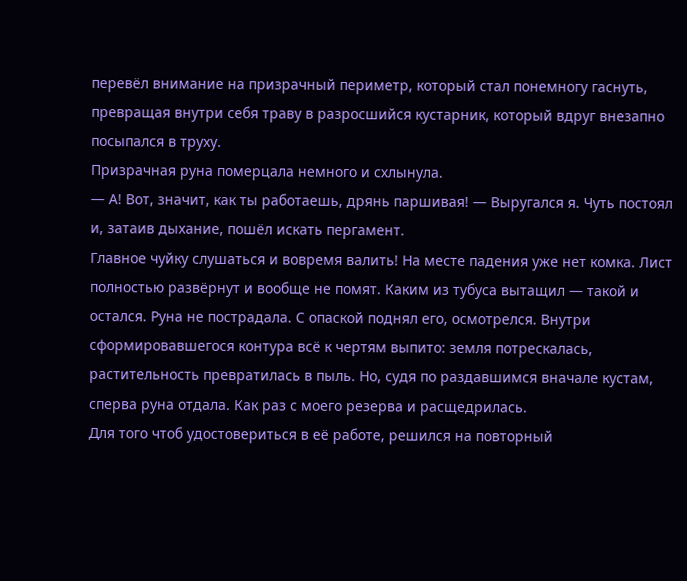перевёл внимание на призрачный периметр, который стал понемногу гаснуть, превращая внутри себя траву в разросшийся кустарник, который вдруг внезапно посыпался в труху.
Призрачная руна померцала немного и схлынула.
— А! Вот, значит, как ты работаешь, дрянь паршивая! — Выругался я. Чуть постоял и, затаив дыхание, пошёл искать пергамент.
Главное чуйку слушаться и вовремя валить! На месте падения уже нет комка. Лист полностью развёрнут и вообще не помят. Каким из тубуса вытащил — такой и остался. Руна не пострадала. С опаской поднял его, осмотрелся. Внутри сформировавшегося контура всё к чертям выпито: земля потрескалась, растительность превратилась в пыль. Но, судя по раздавшимся вначале кустам, сперва руна отдала. Как раз с моего резерва и расщедрилась.
Для того чтоб удостовериться в её работе, решился на повторный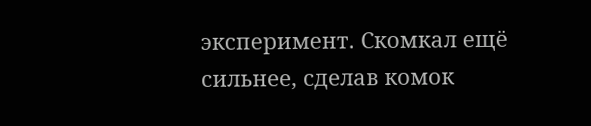эксперимент. Скомкал ещё сильнее, сделав комок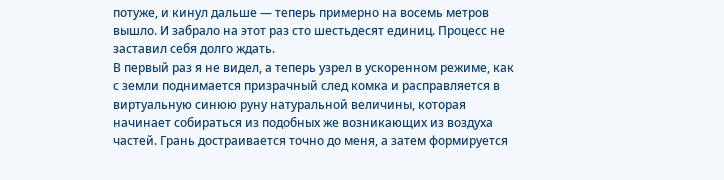потуже, и кинул дальше — теперь примерно на восемь метров вышло. И забрало на этот раз сто шестьдесят единиц. Процесс не заставил себя долго ждать.
В первый раз я не видел, а теперь узрел в ускоренном режиме, как с земли поднимается призрачный след комка и расправляется в виртуальную синюю руну натуральной величины, которая начинает собираться из подобных же возникающих из воздуха частей. Грань достраивается точно до меня, а затем формируется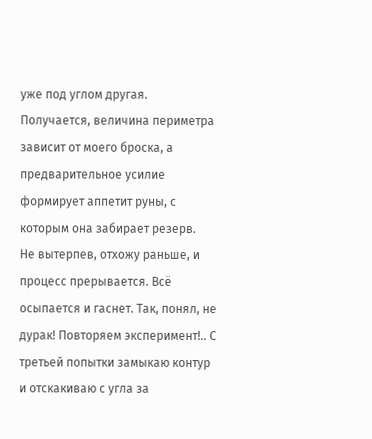уже под углом другая. Получается, величина периметра зависит от моего броска, а предварительное усилие формирует аппетит руны, с которым она забирает резерв.
Не вытерпев, отхожу раньше, и процесс прерывается. Всё осыпается и гаснет. Так, понял, не дурак! Повторяем эксперимент!.. С третьей попытки замыкаю контур и отскакиваю с угла за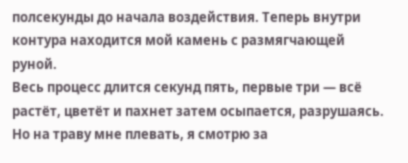полсекунды до начала воздействия. Теперь внутри контура находится мой камень с размягчающей руной.
Весь процесс длится секунд пять, первые три — всё растёт, цветёт и пахнет затем осыпается, разрушаясь. Но на траву мне плевать, я смотрю за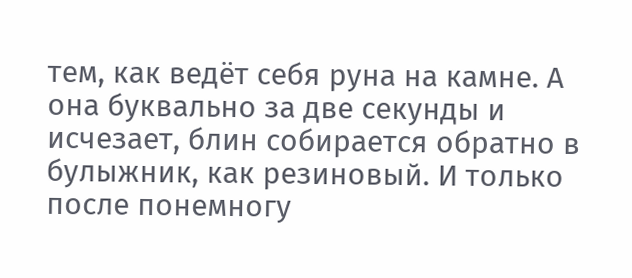тем, как ведёт себя руна на камне. А она буквально за две секунды и исчезает, блин собирается обратно в булыжник, как резиновый. И только после понемногу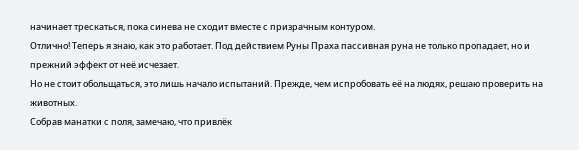начинает трескаться, пока синева не сходит вместе с призрачным контуром.
Отлично! Теперь я знаю, как это работает. Под действием Руны Праха пассивная руна не только пропадает, но и прежний эффект от неё исчезает.
Но не стоит обольщаться, это лишь начало испытаний. Прежде, чем испробовать её на людях, решаю проверить на животных.
Собрав манатки с поля, замечаю, что привлёк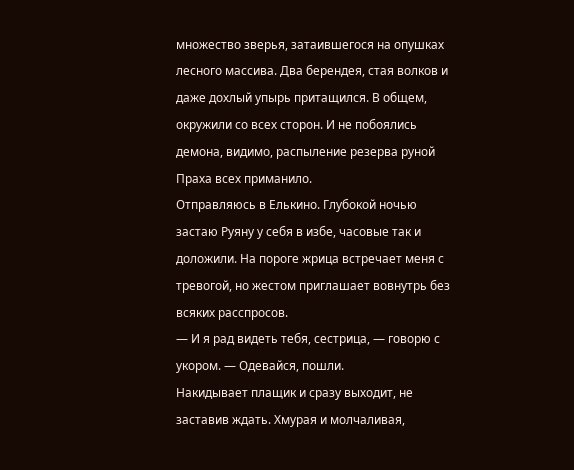множество зверья, затаившегося на опушках лесного массива. Два берендея, стая волков и даже дохлый упырь притащился. В общем, окружили со всех сторон. И не побоялись демона, видимо, распыление резерва руной Праха всех приманило.
Отправляюсь в Елькино. Глубокой ночью застаю Руяну у себя в избе, часовые так и доложили. На пороге жрица встречает меня с тревогой, но жестом приглашает вовнутрь без всяких расспросов.
— И я рад видеть тебя, сестрица, — говорю с укором. — Одевайся, пошли.
Накидывает плащик и сразу выходит, не заставив ждать. Хмурая и молчаливая,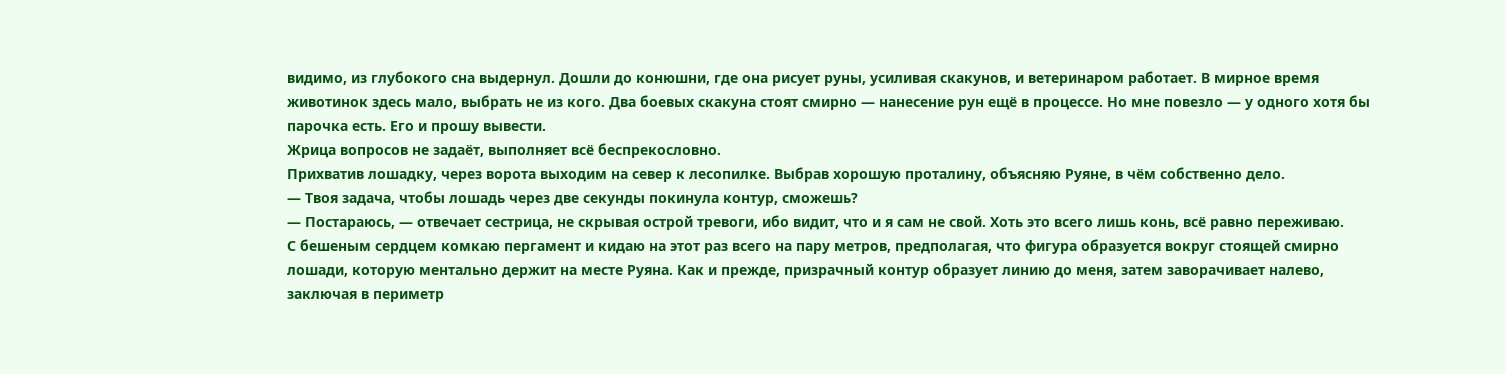видимо, из глубокого сна выдернул. Дошли до конюшни, где она рисует руны, усиливая скакунов, и ветеринаром работает. В мирное время животинок здесь мало, выбрать не из кого. Два боевых скакуна стоят смирно — нанесение рун ещё в процессе. Но мне повезло — у одного хотя бы парочка есть. Его и прошу вывести.
Жрица вопросов не задаёт, выполняет всё беспрекословно.
Прихватив лошадку, через ворота выходим на север к лесопилке. Выбрав хорошую проталину, объясняю Руяне, в чём собственно дело.
— Твоя задача, чтобы лошадь через две секунды покинула контур, сможешь?
— Постараюсь, — отвечает сестрица, не скрывая острой тревоги, ибо видит, что и я сам не свой. Хоть это всего лишь конь, всё равно переживаю.
С бешеным сердцем комкаю пергамент и кидаю на этот раз всего на пару метров, предполагая, что фигура образуется вокруг стоящей смирно лошади, которую ментально держит на месте Руяна. Как и прежде, призрачный контур образует линию до меня, затем заворачивает налево, заключая в периметр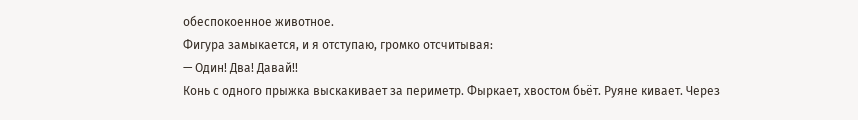обеспокоенное животное.
Фигура замыкается, и я отступаю, громко отсчитывая:
— Один! Два! Давай!!
Конь с одного прыжка выскакивает за периметр. Фыркает, хвостом бьёт. Руяне кивает. Через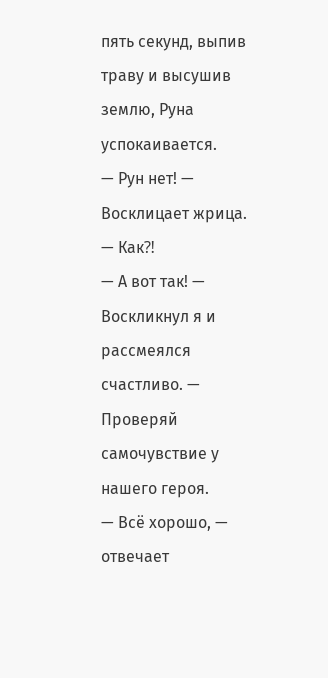пять секунд, выпив траву и высушив землю, Руна успокаивается.
— Рун нет! — Восклицает жрица. — Как⁈
— А вот так! — Воскликнул я и рассмеялся счастливо. — Проверяй самочувствие у нашего героя.
— Всё хорошо, — отвечает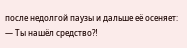после недолгой паузы и дальше её осеняет: — Ты нашёл средство⁈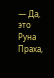— Да, это Руна Праха,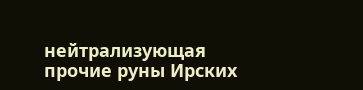нейтрализующая прочие руны Ирских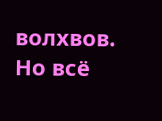волхвов. Но всё